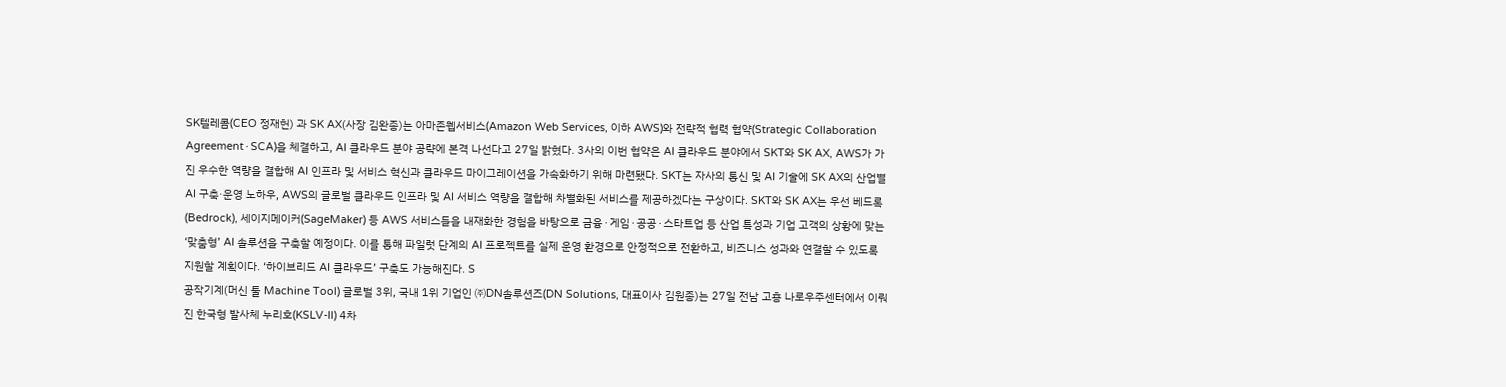SK텔레콤(CEO 정재헌) 과 SK AX(사장 김완종)는 아마존웹서비스(Amazon Web Services, 이하 AWS)와 전략적 협력 협약(Strategic Collaboration Agreement∙SCA)을 체결하고, AI 클라우드 분야 공략에 본격 나선다고 27일 밝혔다. 3사의 이번 협약은 AI 클라우드 분야에서 SKT와 SK AX, AWS가 가진 우수한 역량을 결합해 AI 인프라 및 서비스 혁신과 클라우드 마이그레이션을 가속화하기 위해 마련됐다. SKT는 자사의 통신 및 AI 기술에 SK AX의 산업별 AI 구축·운영 노하우, AWS의 글로벌 클라우드 인프라 및 AI 서비스 역량을 결합해 차별화된 서비스를 제공하겠다는 구상이다. SKT와 SK AX는 우선 베드록(Bedrock), 세이지메이커(SageMaker) 등 AWS 서비스들을 내재화한 경험을 바탕으로 금융∙게임∙공공∙스타트업 등 산업 특성과 기업 고객의 상황에 맞는 ‘맞춤형’ AI 솔루션을 구축할 예정이다. 이를 통해 파일럿 단계의 AI 프로젝트를 실제 운영 환경으로 안정적으로 전환하고, 비즈니스 성과와 연결할 수 있도록 지원할 계획이다. ‘하이브리드 AI 클라우드’ 구축도 가능해진다. S
공작기계(머신 툴 Machine Tool) 글로벌 3위, 국내 1위 기업인 ㈜DN솔루션즈(DN Solutions, 대표이사 김원종)는 27일 전남 고흥 나로우주센터에서 이뤄진 한국형 발사체 누리호(KSLV-II) 4차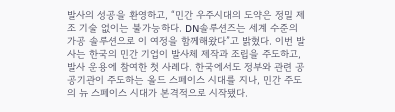발사의 성공을 환영하고, “민간 우주시대의 도약은 정밀 제조 기술 없이는 불가능하다. DN솔루션즈는 세계 수준의 가공 솔루션으로 이 여정을 함께해왔다”고 밝혔다. 이번 발사는 한국의 민간 기업이 발사체 제작과 조립을 주도하고, 발사 운용에 참여한 첫 사례다. 한국에서도 정부와 관련 공공기관이 주도하는 올드 스페이스 시대를 지나, 민간 주도의 뉴 스페이스 시대가 본격적으로 시작됐다.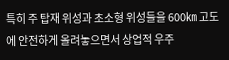특히 주 탑재 위성과 초소형 위성들을 600㎞ 고도에 안전하게 올려놓으면서 상업적 우주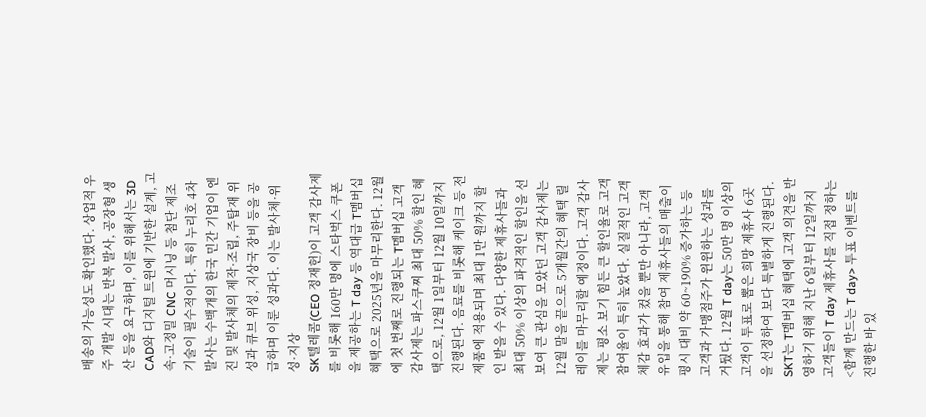배송의 가능성도 확인했다. 상업적 우주 개발 시대는 반복 발사, 공장형 생산 등을 요구하며, 이를 위해서는 3D CAD와 디지털 트윈에 기반한 설계, 고속·고정밀 CNC 머시닝 등 첨단 제조 기술이 필수적이다. 특히 누리호 4차 발사는 수백개의 한국 민간 기업이 엔진 및 발사체의 제작·조립, 주탑재 위성과 큐브 위성, 지상국 장비 등을 공급하며 이룬 성과다. 이는 발사체·위성·지상
SK텔레콤(CEO 정재헌)이 고객 감사제를 비롯해 160만 명에 스타벅스 쿠폰을 제공하는 T day 등 역대급 T멤버십 혜택으로 2025년을 마무리한다. 12월에 첫 번째로 진행되는 T멤버십 고객 감사제는 파스쿠찌 최대 50% 할인 혜택으로, 12월 1일부터 12월 10일까지 진행된다. 음료를 비롯해 케이크 등 전 제품에 적용되며 최대 1만 원까지 할인 받을 수 있다. 다양한 제휴사들과 최대 50% 이상의 파격적인 할인을 선보여 큰 관심을 모았던 고객 감사제는 12월 말을 끝으로 5개월간의 혜택 릴레이를 마무리할 예정이다. 고객 감사제는 평소 보기 힘든 큰 할인율로 고객 참여율이 특히 높았다. 실질적인 고객 체감 효과가 컸을 뿐만 아니라, 고객 유입을 통해 참여 제휴사들의 매출이 평시 대비 약 60~190% 증가하는 등 고객과 가맹점주가 윈윈하는 성과를 거뒀다. 12월 T day는 50만 명 이상의 고객이 투표로 뽑은 희망 제휴사 6곳을 선정하여 보다 특별하게 진행된다. SKT는 T멤버십 혜택에 고객 의견을 반영하기 위해 지난 6일부터 12일까지 고객들이 T day 제휴사를 직접 정하는 <함께 만드는 T day> 투표 이벤트를 진행한 바 있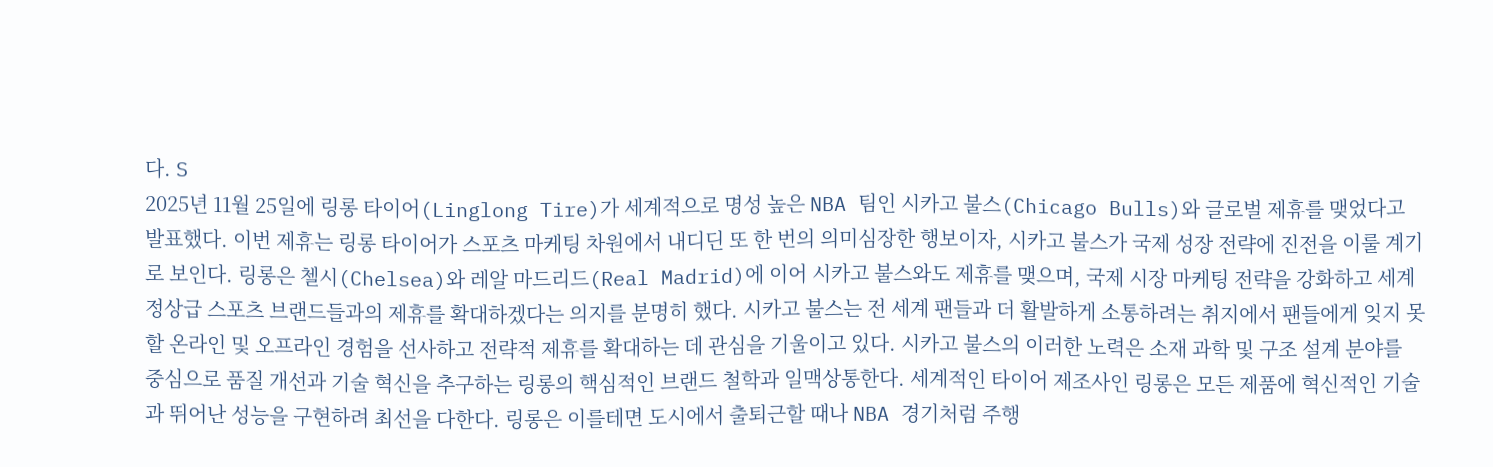다. S
2025년 11월 25일에 링롱 타이어(Linglong Tire)가 세계적으로 명성 높은 NBA 팀인 시카고 불스(Chicago Bulls)와 글로벌 제휴를 맺었다고 발표했다. 이번 제휴는 링롱 타이어가 스포츠 마케팅 차원에서 내디딘 또 한 번의 의미심장한 행보이자, 시카고 불스가 국제 성장 전략에 진전을 이룰 계기로 보인다. 링롱은 첼시(Chelsea)와 레알 마드리드(Real Madrid)에 이어 시카고 불스와도 제휴를 맺으며, 국제 시장 마케팅 전략을 강화하고 세계 정상급 스포츠 브랜드들과의 제휴를 확대하겠다는 의지를 분명히 했다. 시카고 불스는 전 세계 팬들과 더 활발하게 소통하려는 취지에서 팬들에게 잊지 못할 온라인 및 오프라인 경험을 선사하고 전략적 제휴를 확대하는 데 관심을 기울이고 있다. 시카고 불스의 이러한 노력은 소재 과학 및 구조 설계 분야를 중심으로 품질 개선과 기술 혁신을 추구하는 링롱의 핵심적인 브랜드 철학과 일맥상통한다. 세계적인 타이어 제조사인 링롱은 모든 제품에 혁신적인 기술과 뛰어난 성능을 구현하려 최선을 다한다. 링롱은 이를테면 도시에서 출퇴근할 때나 NBA 경기처럼 주행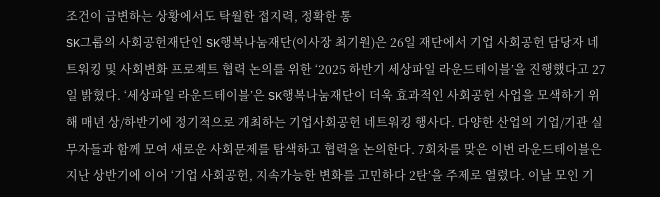조건이 급변하는 상황에서도 탁월한 접지력, 정확한 통
SK그룹의 사회공헌재단인 SK행복나눔재단(이사장 최기원)은 26일 재단에서 기업 사회공헌 담당자 네트워킹 및 사회변화 프로젝트 협력 논의를 위한 ‘2025 하반기 세상파일 라운드테이블’을 진행했다고 27일 밝혔다. ‘세상파일 라운드테이블’은 SK행복나눔재단이 더욱 효과적인 사회공헌 사업을 모색하기 위해 매년 상/하반기에 정기적으로 개최하는 기업사회공헌 네트워킹 행사다. 다양한 산업의 기업/기관 실무자들과 함께 모여 새로운 사회문제를 탐색하고 협력을 논의한다. 7회차를 맞은 이번 라운드테이블은 지난 상반기에 이어 ‘기업 사회공헌, 지속가능한 변화를 고민하다 2탄’을 주제로 열렸다. 이날 모인 기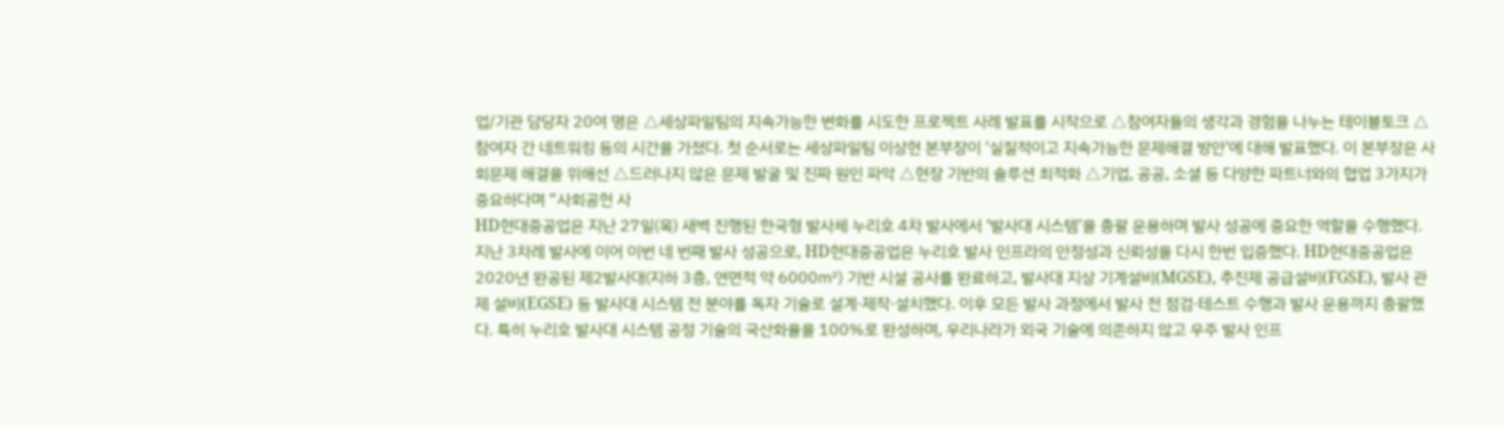업/기관 담당자 20여 명은 △세상파일팀의 지속가능한 변화를 시도한 프로젝트 사례 발표를 시작으로 △참여자들의 생각과 경험을 나누는 테이블토크 △참여자 간 네트워킹 등의 시간을 가졌다. 첫 순서로는 세상파일팀 이상현 본부장이 ‘실질적이고 지속가능한 문제해결 방안’에 대해 발표했다. 이 본부장은 사회문제 해결을 위해선 △드러나지 않은 문제 발굴 및 진짜 원인 파악 △현장 기반의 솔루션 최적화 △기업, 공공, 소셜 등 다양한 파트너와의 협업 3가지가 중요하다며 “사회공헌 사
HD현대중공업은 지난 27일(목) 새벽 진행된 한국형 발사체 누리호 4차 발사에서 ‘발사대 시스템’을 총괄 운용하며 발사 성공에 중요한 역할을 수행했다. 지난 3차례 발사에 이어 이번 네 번째 발사 성공으로, HD현대중공업은 누리호 발사 인프라의 안정성과 신뢰성을 다시 한번 입증했다. HD현대중공업은 2020년 완공된 제2발사대(지하 3층, 연면적 약 6000㎡) 기반 시설 공사를 완료하고, 발사대 지상 기계설비(MGSE), 추진제 공급설비(FGSE), 발사 관제 설비(EGSE) 등 발사대 시스템 전 분야를 독자 기술로 설계·제작·설치했다. 이후 모든 발사 과정에서 발사 전 점검·테스트 수행과 발사 운용까지 총괄했다. 특히 누리호 발사대 시스템 공정 기술의 국산화율을 100%로 완성하며, 우리나라가 외국 기술에 의존하지 않고 우주 발사 인프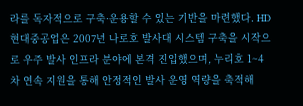라를 독자적으로 구축·운용할 수 있는 기반을 마련했다. HD현대중공업은 2007년 나로호 발사대 시스템 구축을 시작으로 우주 발사 인프라 분야에 본격 진입했으며, 누리호 1~4차 연속 지원을 통해 안정적인 발사 운영 역량을 축적해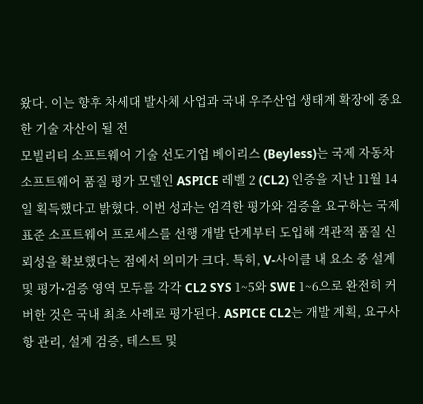왔다. 이는 향후 차세대 발사체 사업과 국내 우주산업 생태계 확장에 중요한 기술 자산이 될 전
모빌리티 소프트웨어 기술 선도기업 베이리스 (Beyless)는 국제 자동차 소프트웨어 품질 평가 모델인 ASPICE 레벨 2 (CL2) 인증을 지난 11월 14일 획득했다고 밝혔다. 이번 성과는 엄격한 평가와 검증을 요구하는 국제 표준 소프트웨어 프로세스를 선행 개발 단계부터 도입해 객관적 품질 신뢰성을 확보했다는 점에서 의미가 크다. 특히, V-사이클 내 요소 중 설계 및 평가•검증 영역 모두를 각각 CL2 SYS 1~5와 SWE 1~6으로 완전히 커버한 것은 국내 최초 사례로 평가된다. ASPICE CL2는 개발 계획, 요구사항 관리, 설계 검증, 테스트 및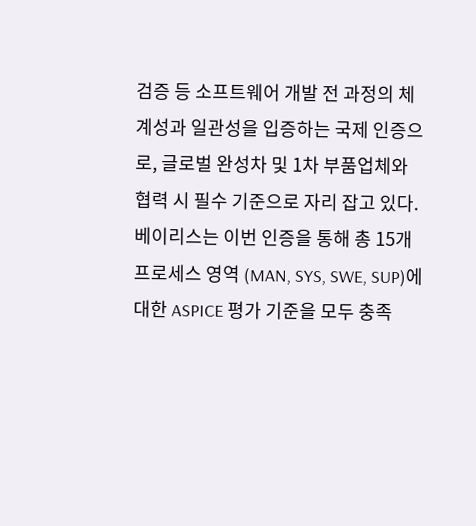검증 등 소프트웨어 개발 전 과정의 체계성과 일관성을 입증하는 국제 인증으로, 글로벌 완성차 및 1차 부품업체와 협력 시 필수 기준으로 자리 잡고 있다. 베이리스는 이번 인증을 통해 총 15개 프로세스 영역 (MAN, SYS, SWE, SUP)에 대한 ASPICE 평가 기준을 모두 충족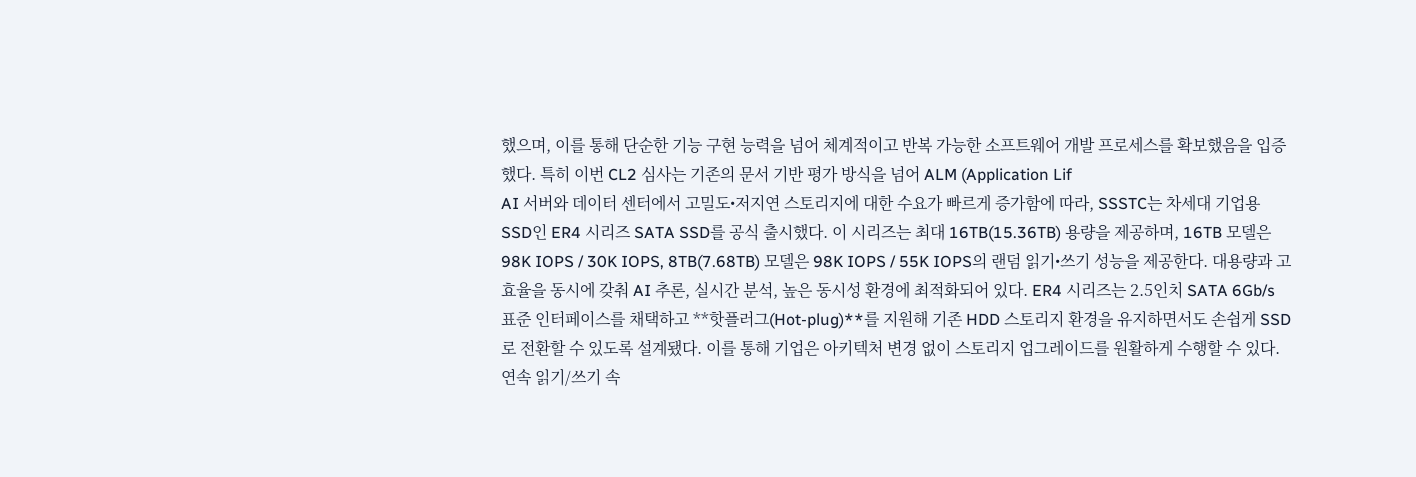했으며, 이를 통해 단순한 기능 구현 능력을 넘어 체계적이고 반복 가능한 소프트웨어 개발 프로세스를 확보했음을 입증했다. 특히 이번 CL2 심사는 기존의 문서 기반 평가 방식을 넘어 ALM (Application Lif
AI 서버와 데이터 센터에서 고밀도•저지연 스토리지에 대한 수요가 빠르게 증가함에 따라, SSSTC는 차세대 기업용 SSD인 ER4 시리즈 SATA SSD를 공식 출시했다. 이 시리즈는 최대 16TB(15.36TB) 용량을 제공하며, 16TB 모델은 98K IOPS / 30K IOPS, 8TB(7.68TB) 모델은 98K IOPS / 55K IOPS의 랜덤 읽기•쓰기 성능을 제공한다. 대용량과 고효율을 동시에 갖춰 AI 추론, 실시간 분석, 높은 동시성 환경에 최적화되어 있다. ER4 시리즈는 2.5인치 SATA 6Gb/s 표준 인터페이스를 채택하고 **핫플러그(Hot-plug)**를 지원해 기존 HDD 스토리지 환경을 유지하면서도 손쉽게 SSD로 전환할 수 있도록 설계됐다. 이를 통해 기업은 아키텍처 변경 없이 스토리지 업그레이드를 원활하게 수행할 수 있다. 연속 읽기/쓰기 속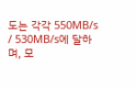도는 각각 550MB/s / 530MB/s에 달하며, 모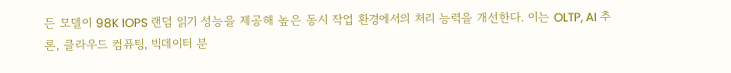든 모델이 98K IOPS 랜덤 읽기 성능을 제공해 높은 동시 작업 환경에서의 처리 능력을 개선한다. 이는 OLTP, AI 추론, 클라우드 컴퓨팅, 빅데이터 분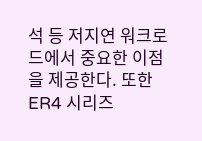석 등 저지연 워크로드에서 중요한 이점을 제공한다. 또한 ER4 시리즈